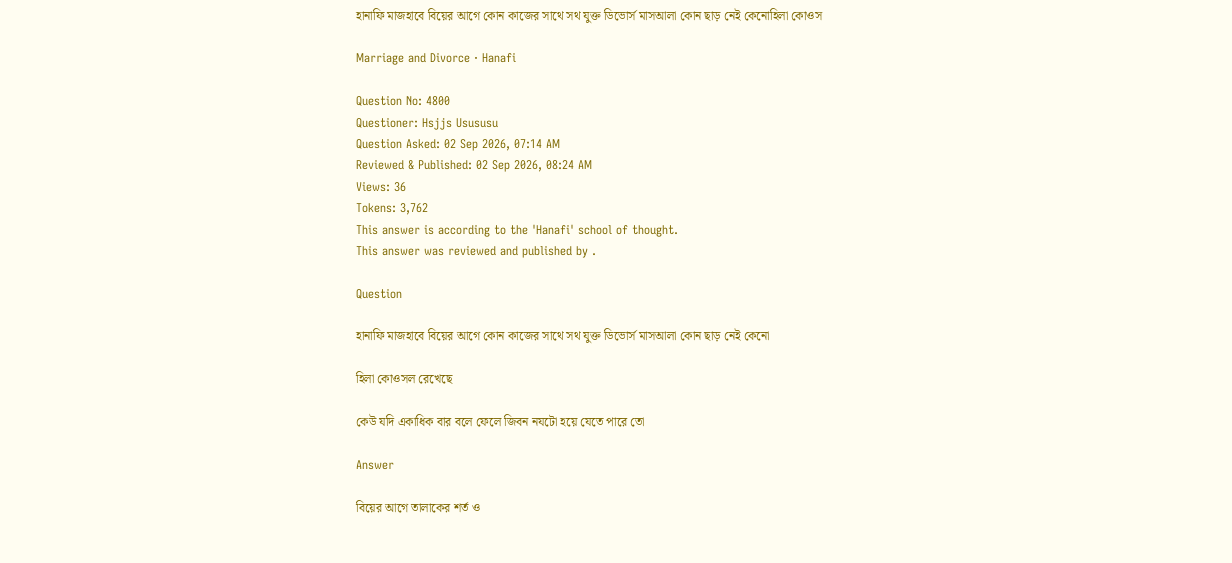হানাফি মাজহাবে বিয়ের আগে কোন কাজের সাথে সথ যুক্ত ডিভোর্স মাসআলা কোন ছাড় নেই কেনোহিলা কোওস

Marriage and Divorce · Hanafi

Question No: 4800
Questioner: Hsjjs Usususu
Question Asked: 02 Sep 2026, 07:14 AM
Reviewed & Published: 02 Sep 2026, 08:24 AM
Views: 36
Tokens: 3,762
This answer is according to the 'Hanafi' school of thought.
This answer was reviewed and published by .

Question

হানাফি মাজহাবে বিয়ের আগে কোন কাজের সাথে সথ যুক্ত ডিভোর্স মাসআলা কোন ছাড় নেই কেনো

হিলা কোওসল রেখেছে

কেউ যদি একাধিক বার বলে ফেলে জিবন নযটো হয়ে যেতে পারে তো

Answer

বিয়ের আগে তালাকের শর্ত ও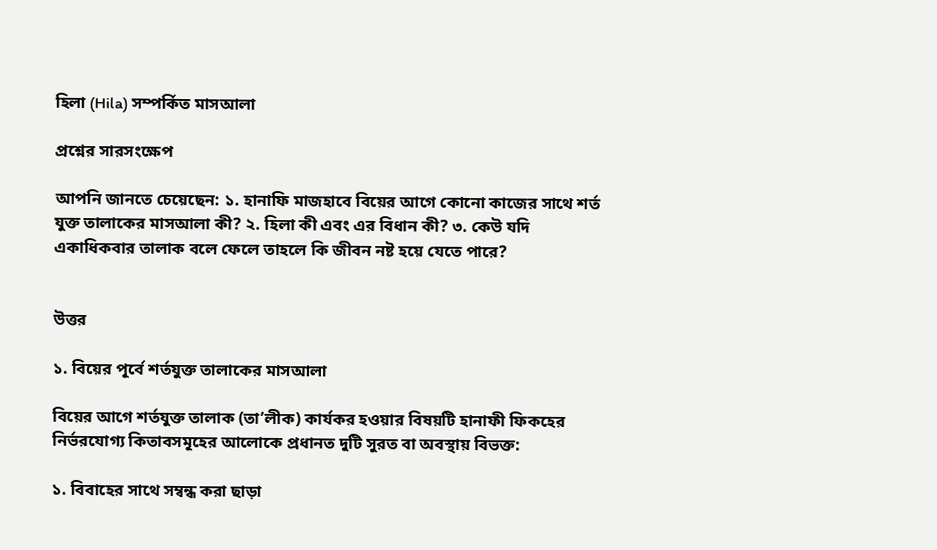হিলা (Hila) সম্পর্কিত মাসআলা

প্রশ্নের সারসংক্ষেপ

আপনি জানতে চেয়েছেন: ১. হানাফি মাজহাবে বিয়ের আগে কোনো কাজের সাথে শর্ত যুক্ত তালাকের মাসআলা কী? ২. হিলা কী এবং এর বিধান কী? ৩. কেউ যদি একাধিকবার তালাক বলে ফেলে তাহলে কি জীবন নষ্ট হয়ে যেতে পারে?


উত্তর

১. বিয়ের পূর্বে শর্তযুক্ত তালাকের মাসআলা

বিয়ের আগে শর্তযুক্ত তালাক (তা’লীক) কার্যকর হওয়ার বিষয়টি হানাফী ফিকহের নির্ভরযোগ্য কিতাবসমূহের আলোকে প্রধানত দুটি সুরত বা অবস্থায় বিভক্ত:

১. বিবাহের সাথে সম্বন্ধ করা ছাড়া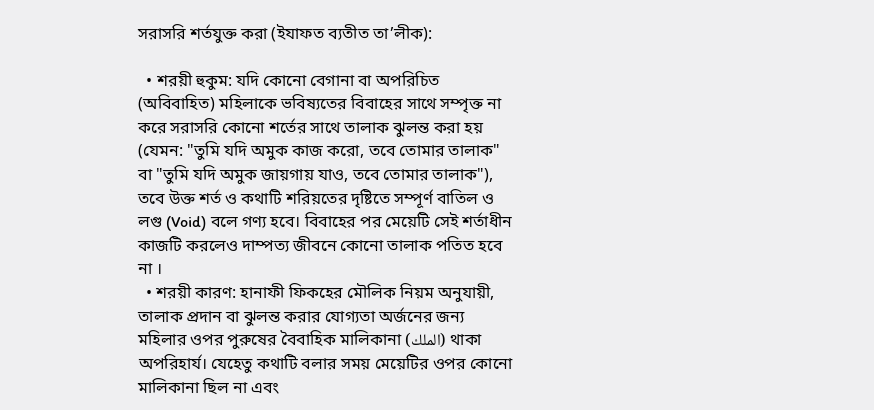সরাসরি শর্তযুক্ত করা (ইযাফত ব্যতীত তা’লীক):

  • শরয়ী হুকুম: যদি কোনো বেগানা বা অপরিচিত (অবিবাহিত) মহিলাকে ভবিষ্যতের বিবাহের সাথে সম্পৃক্ত না করে সরাসরি কোনো শর্তের সাথে তালাক ঝুলন্ত করা হয় (যেমন: "তুমি যদি অমুক কাজ করো, তবে তোমার তালাক" বা "তুমি যদি অমুক জায়গায় যাও, তবে তোমার তালাক"), তবে উক্ত শর্ত ও কথাটি শরিয়তের দৃষ্টিতে সম্পূর্ণ বাতিল ও লগু (Void) বলে গণ্য হবে। বিবাহের পর মেয়েটি সেই শর্তাধীন কাজটি করলেও দাম্পত্য জীবনে কোনো তালাক পতিত হবে না ।
  • শরয়ী কারণ: হানাফী ফিকহের মৌলিক নিয়ম অনুযায়ী, তালাক প্রদান বা ঝুলন্ত করার যোগ্যতা অর্জনের জন্য মহিলার ওপর পুরুষের বৈবাহিক মালিকানা (الملك) থাকা অপরিহার্য। যেহেতু কথাটি বলার সময় মেয়েটির ওপর কোনো মালিকানা ছিল না এবং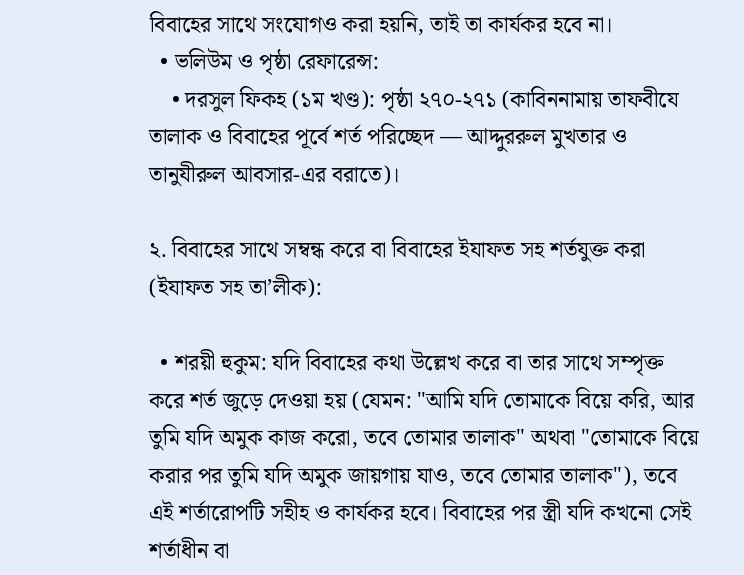বিবাহের সাথে সংযোগও করা হয়নি, তাই তা কার্যকর হবে না।
  • ভলিউম ও পৃষ্ঠা রেফারেন্স:
    • দরসুল ফিকহ (১ম খণ্ড): পৃষ্ঠা ২৭০-২৭১ (কাবিননামায় তাফবীযে তালাক ও বিবাহের পূর্বে শর্ত পরিচ্ছেদ — আদ্দুররুল মুখতার ও তানুযীরুল আবসার-এর বরাতে)।

২. বিবাহের সাথে সম্বন্ধ করে বা বিবাহের ইযাফত সহ শর্তযুক্ত করা (ইযাফত সহ তা’লীক):

  • শরয়ী হুকুম: যদি বিবাহের কথা উল্লেখ করে বা তার সাথে সম্পৃক্ত করে শর্ত জুড়ে দেওয়া হয় (যেমন: "আমি যদি তোমাকে বিয়ে করি, আর তুমি যদি অমুক কাজ করো, তবে তোমার তালাক" অথবা "তোমাকে বিয়ে করার পর তুমি যদি অমুক জায়গায় যাও, তবে তোমার তালাক"), তবে এই শর্তারোপটি সহীহ ও কার্যকর হবে। বিবাহের পর স্ত্রী যদি কখনো সেই শর্তাধীন বা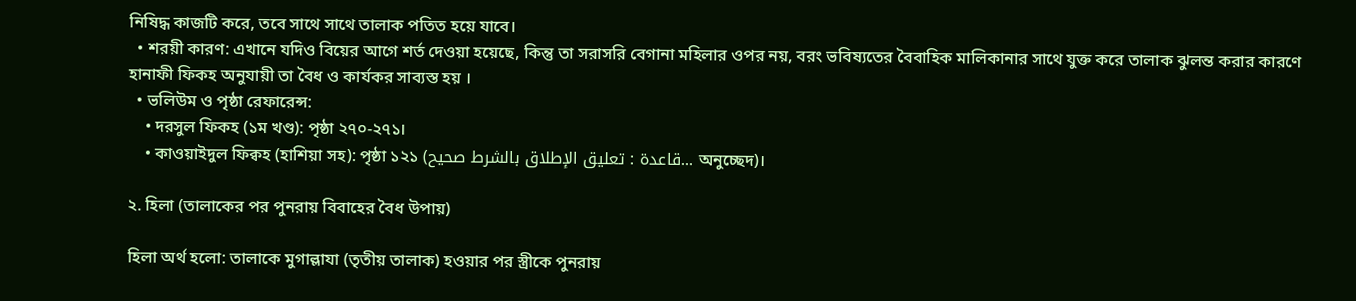নিষিদ্ধ কাজটি করে, তবে সাথে সাথে তালাক পতিত হয়ে যাবে।
  • শরয়ী কারণ: এখানে যদিও বিয়ের আগে শর্ত দেওয়া হয়েছে, কিন্তু তা সরাসরি বেগানা মহিলার ওপর নয়, বরং ভবিষ্যতের বৈবাহিক মালিকানার সাথে যুক্ত করে তালাক ঝুলন্ত করার কারণে হানাফী ফিকহ অনুযায়ী তা বৈধ ও কার্যকর সাব্যস্ত হয় ।
  • ভলিউম ও পৃষ্ঠা রেফারেন্স:
    • দরসুল ফিকহ (১ম খণ্ড): পৃষ্ঠা ২৭০-২৭১।
    • কাওয়াইদুল ফিক্বহ (হাশিয়া সহ): পৃষ্ঠা ১২১ (قاعدة : تعليق الإطلاق بالشرط صحيح... অনুচ্ছেদ)।

২. হিলা (তালাকের পর পুনরায় বিবাহের বৈধ উপায়)

হিলা অর্থ হলো: তালাকে মুগাল্লাযা (তৃতীয় তালাক) হওয়ার পর স্ত্রীকে পুনরায়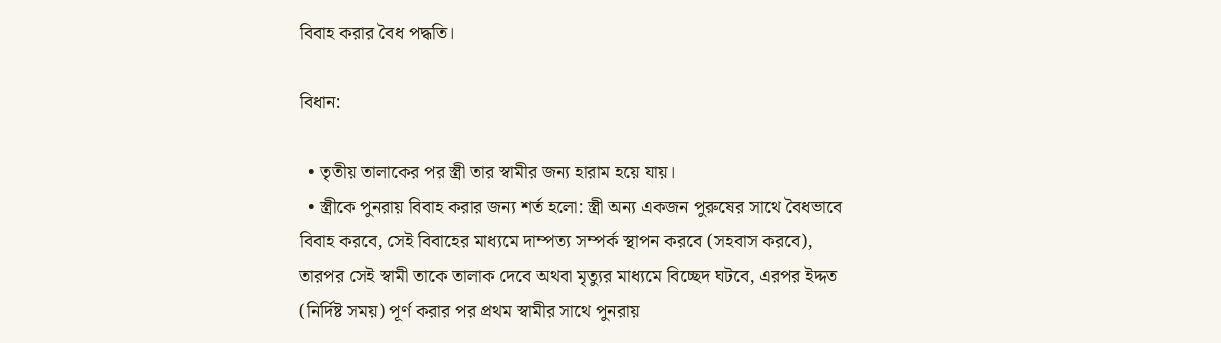বিবাহ করার বৈধ পদ্ধতি।

বিধান:

  • তৃতীয় তালাকের পর স্ত্রী তার স্বামীর জন্য হারাম হয়ে যায়।
  • স্ত্রীকে পুনরায় বিবাহ করার জন্য শর্ত হলো: স্ত্রী অন্য একজন পুরুষের সাথে বৈধভাবে বিবাহ করবে, সেই বিবাহের মাধ্যমে দাম্পত্য সম্পর্ক স্থাপন করবে (সহবাস করবে), তারপর সেই স্বামী তাকে তালাক দেবে অথবা মৃত্যুর মাধ্যমে বিচ্ছেদ ঘটবে, এরপর ইদ্দত (নির্দিষ্ট সময়) পূর্ণ করার পর প্রথম স্বামীর সাথে পুনরায়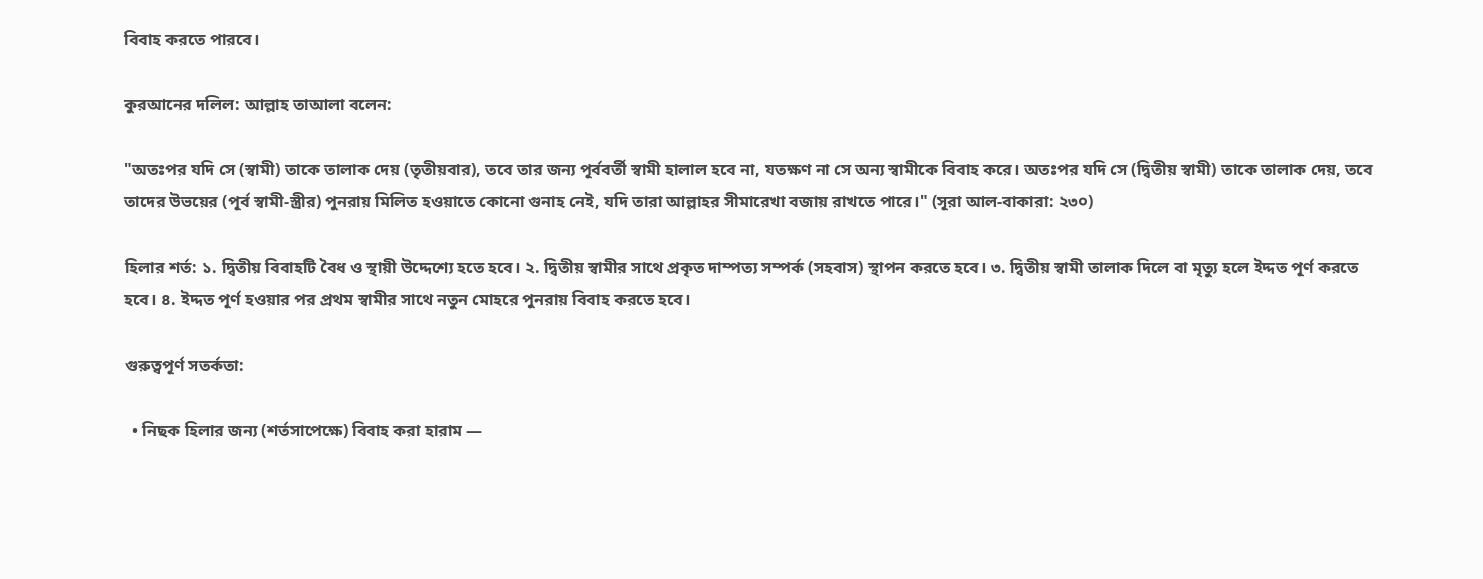বিবাহ করতে পারবে।

কুরআনের দলিল: আল্লাহ তাআলা বলেন:

"অতঃপর যদি সে (স্বামী) তাকে তালাক দেয় (তৃতীয়বার), তবে তার জন্য পূর্ববর্তী স্বামী হালাল হবে না, যতক্ষণ না সে অন্য স্বামীকে বিবাহ করে। অতঃপর যদি সে (দ্বিতীয় স্বামী) তাকে তালাক দেয়, তবে তাদের উভয়ের (পূর্ব স্বামী-স্ত্রীর) পুনরায় মিলিত হওয়াতে কোনো গুনাহ নেই, যদি তারা আল্লাহর সীমারেখা বজায় রাখতে পারে।" (সূরা আল-বাকারা: ২৩০)

হিলার শর্ত: ১. দ্বিতীয় বিবাহটি বৈধ ও স্থায়ী উদ্দেশ্যে হতে হবে। ২. দ্বিতীয় স্বামীর সাথে প্রকৃত দাম্পত্য সম্পর্ক (সহবাস) স্থাপন করতে হবে। ৩. দ্বিতীয় স্বামী তালাক দিলে বা মৃত্যু হলে ইদ্দত পূর্ণ করতে হবে। ৪. ইদ্দত পূর্ণ হওয়ার পর প্রথম স্বামীর সাথে নতুন মোহরে পুনরায় বিবাহ করতে হবে।

গুরুত্বপূর্ণ সতর্কতা:

  • নিছক হিলার জন্য (শর্তসাপেক্ষে) বিবাহ করা হারাম —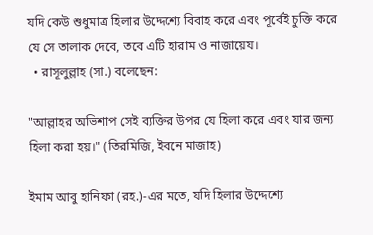যদি কেউ শুধুমাত্র হিলার উদ্দেশ্যে বিবাহ করে এবং পূর্বেই চুক্তি করে যে সে তালাক দেবে, তবে এটি হারাম ও নাজায়েয।
  • রাসূলুল্লাহ (সা.) বলেছেন:

"আল্লাহর অভিশাপ সেই ব্যক্তির উপর যে হিলা করে এবং যার জন্য হিলা করা হয়।" (তিরমিজি, ইবনে মাজাহ)

ইমাম আবু হানিফা (রহ.)-এর মতে, যদি হিলার উদ্দেশ্যে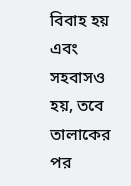বিবাহ হয় এবং সহবাসও হয়, তবে তালাকের পর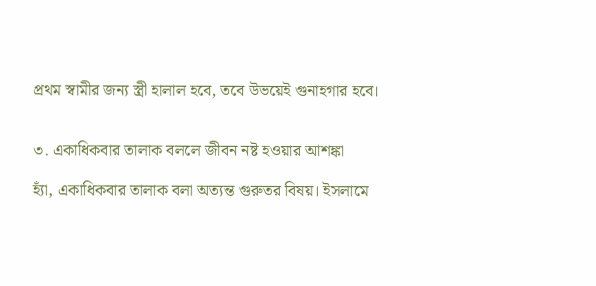প্রথম স্বামীর জন্য স্ত্রী হালাল হবে, তবে উভয়েই গুনাহগার হবে।


৩. একাধিকবার তালাক বললে জীবন নষ্ট হওয়ার আশঙ্কা

হ্যাঁ, একাধিকবার তালাক বলা অত্যন্ত গুরুতর বিষয়। ইসলামে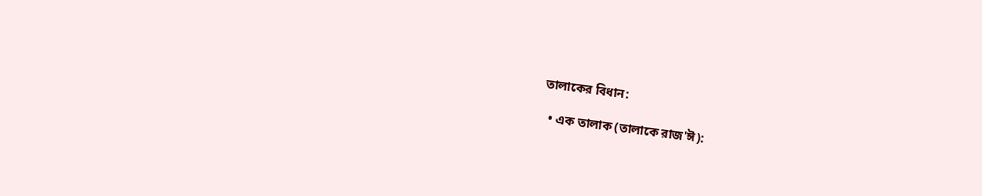তালাকের বিধান:

  • এক তালাক (তালাকে রাজ'ঈ):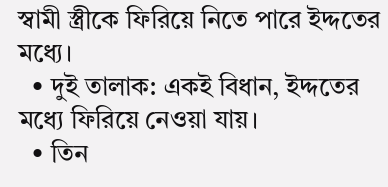স্বামী স্ত্রীকে ফিরিয়ে নিতে পারে ইদ্দতের মধ্যে।
  • দুই তালাক: একই বিধান, ইদ্দতের মধ্যে ফিরিয়ে নেওয়া যায়।
  • তিন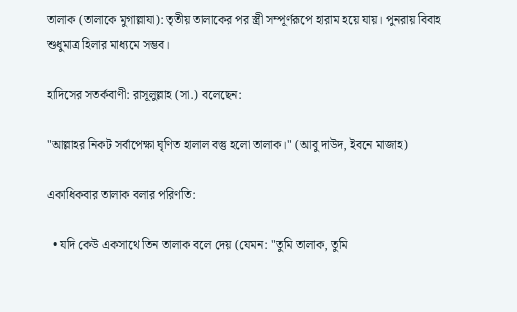তালাক (তালাকে মুগাল্লাযা): তৃতীয় তালাকের পর স্ত্রী সম্পূর্ণরূপে হারাম হয়ে যায়। পুনরায় বিবাহ শুধুমাত্র হিলার মাধ্যমে সম্ভব।

হাদিসের সতর্কবাণী: রাসূলুল্লাহ (সা.) বলেছেন:

"আল্লাহর নিকট সর্বাপেক্ষা ঘৃণিত হালাল বস্তু হলো তালাক।" (আবু দাউদ, ইবনে মাজাহ)

একাধিকবার তালাক বলার পরিণতি:

  • যদি কেউ একসাথে তিন তালাক বলে দেয় (যেমন: "তুমি তালাক, তুমি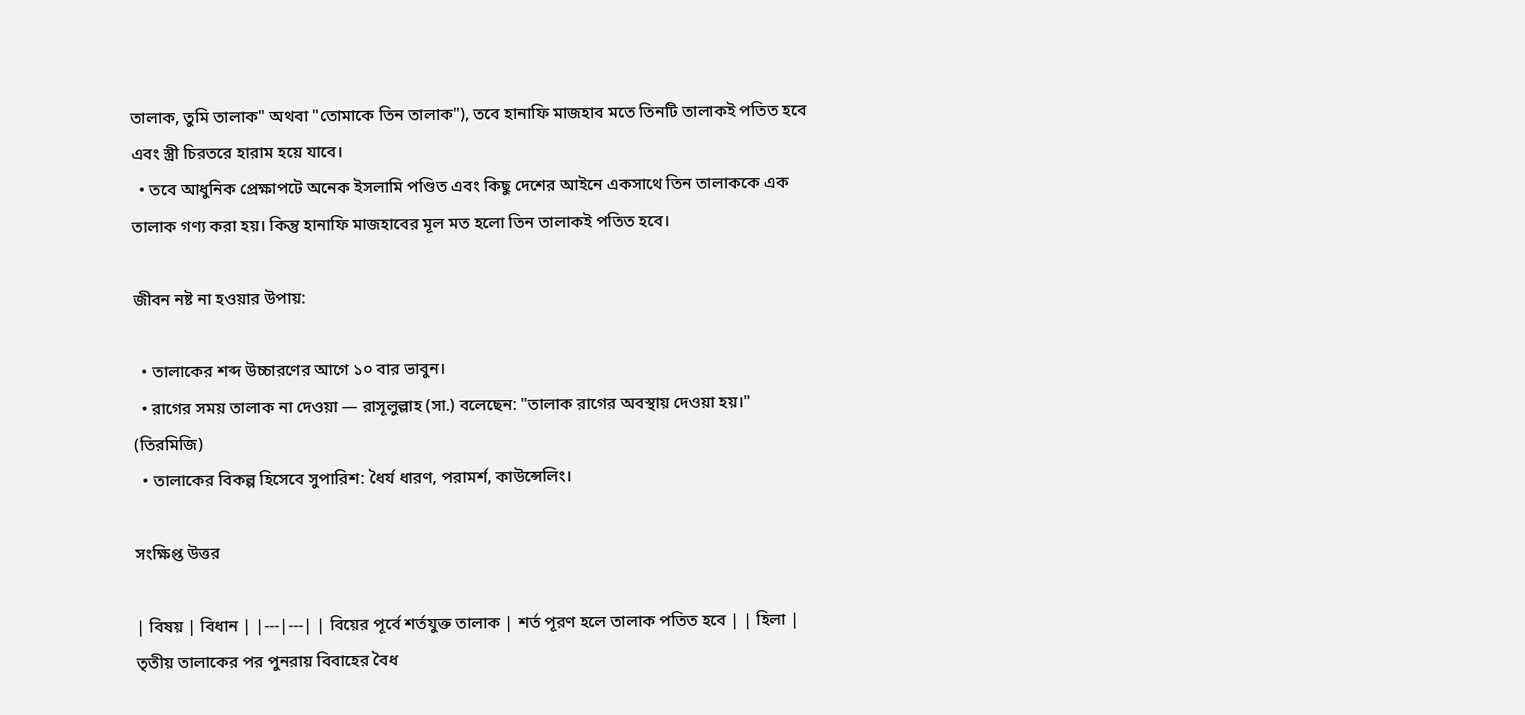তালাক, তুমি তালাক" অথবা "তোমাকে তিন তালাক"), তবে হানাফি মাজহাব মতে তিনটি তালাকই পতিত হবে এবং স্ত্রী চিরতরে হারাম হয়ে যাবে।
  • তবে আধুনিক প্রেক্ষাপটে অনেক ইসলামি পণ্ডিত এবং কিছু দেশের আইনে একসাথে তিন তালাককে এক তালাক গণ্য করা হয়। কিন্তু হানাফি মাজহাবের মূল মত হলো তিন তালাকই পতিত হবে।

জীবন নষ্ট না হওয়ার উপায়:

  • তালাকের শব্দ উচ্চারণের আগে ১০ বার ভাবুন।
  • রাগের সময় তালাক না দেওয়া — রাসূলুল্লাহ (সা.) বলেছেন: "তালাক রাগের অবস্থায় দেওয়া হয়।" (তিরমিজি)
  • তালাকের বিকল্প হিসেবে সুপারিশ: ধৈর্য ধারণ, পরামর্শ, কাউন্সেলিং।

সংক্ষিপ্ত উত্তর

| বিষয় | বিধান | |---|---| | বিয়ের পূর্বে শর্তযুক্ত তালাক | শর্ত পূরণ হলে তালাক পতিত হবে | | হিলা | তৃতীয় তালাকের পর পুনরায় বিবাহের বৈধ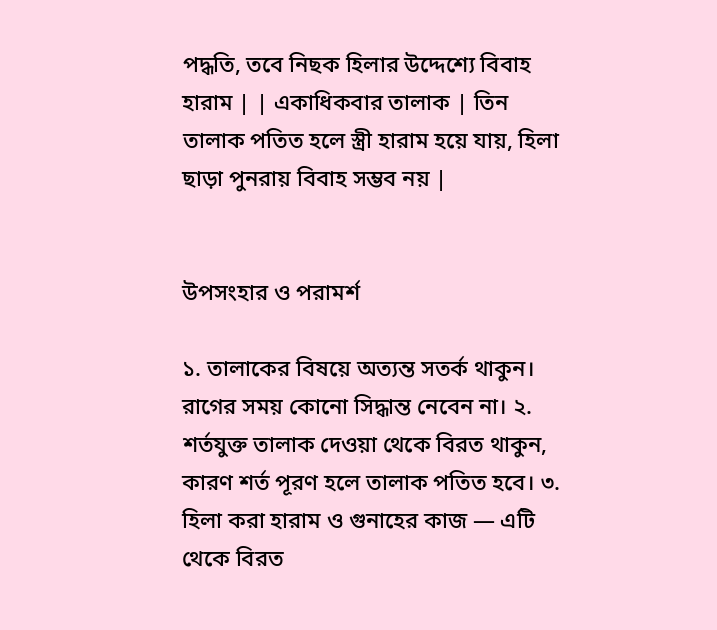পদ্ধতি, তবে নিছক হিলার উদ্দেশ্যে বিবাহ হারাম | | একাধিকবার তালাক | তিন তালাক পতিত হলে স্ত্রী হারাম হয়ে যায়, হিলা ছাড়া পুনরায় বিবাহ সম্ভব নয় |


উপসংহার ও পরামর্শ

১. তালাকের বিষয়ে অত্যন্ত সতর্ক থাকুন। রাগের সময় কোনো সিদ্ধান্ত নেবেন না। ২. শর্তযুক্ত তালাক দেওয়া থেকে বিরত থাকুন, কারণ শর্ত পূরণ হলে তালাক পতিত হবে। ৩. হিলা করা হারাম ও গুনাহের কাজ — এটি থেকে বিরত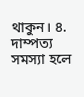থাকুন। ৪. দাম্পত্য সমস্যা হলে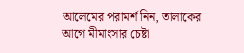আলেমের পরামর্শ নিন, তালাকের আগে মীমাংসার চেষ্টা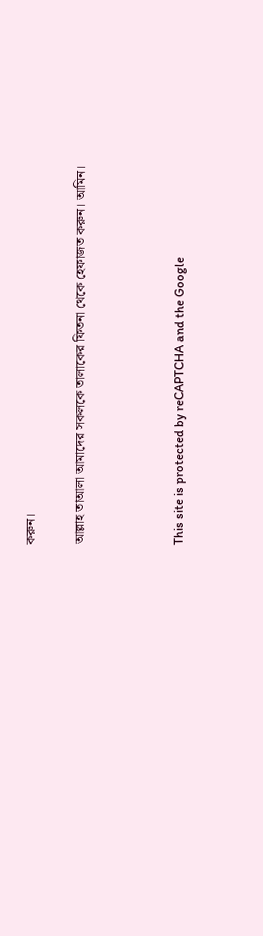করুন।

আল্লাহ তাআলা আমাদের সকলকে তালাকের ফিতনা থেকে হেফাজত করুন। আমিন।



This site is protected by reCAPTCHA and the Google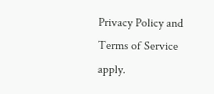Privacy Policy and Terms of Service apply.